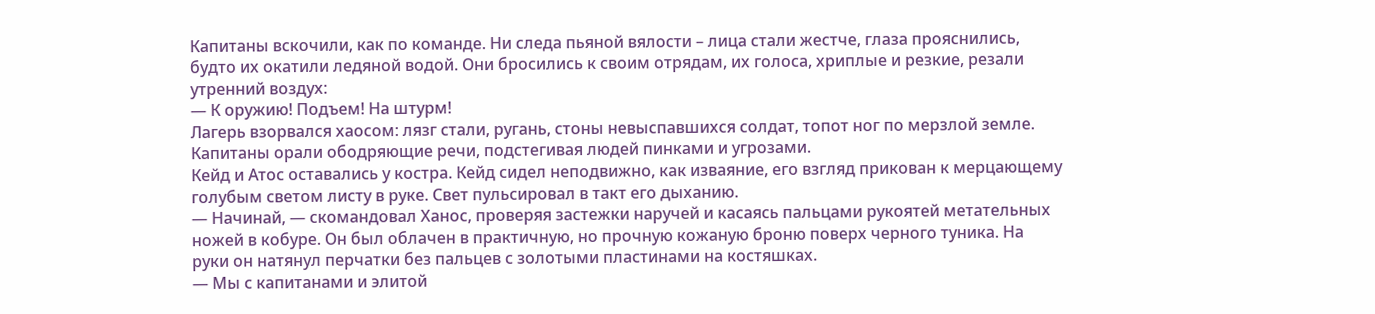Капитаны вскочили, как по команде. Ни следа пьяной вялости – лица стали жестче, глаза прояснились, будто их окатили ледяной водой. Они бросились к своим отрядам, их голоса, хриплые и резкие, резали утренний воздух:
— К оружию! Подъем! На штурм!
Лагерь взорвался хаосом: лязг стали, ругань, стоны невыспавшихся солдат, топот ног по мерзлой земле. Капитаны орали ободряющие речи, подстегивая людей пинками и угрозами.
Кейд и Атос оставались у костра. Кейд сидел неподвижно, как изваяние, его взгляд прикован к мерцающему голубым светом листу в руке. Свет пульсировал в такт его дыханию.
— Начинай, — скомандовал Ханос, проверяя застежки наручей и касаясь пальцами рукоятей метательных ножей в кобуре. Он был облачен в практичную, но прочную кожаную броню поверх черного туника. На руки он натянул перчатки без пальцев с золотыми пластинами на костяшках.
— Мы с капитанами и элитой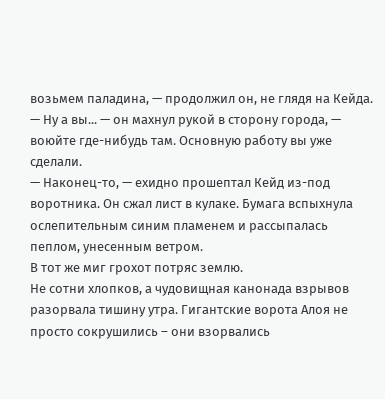возьмем паладина, — продолжил он, не глядя на Кейда. — Ну а вы... — он махнул рукой в сторону города, — воюйте где-нибудь там. Основную работу вы уже сделали.
— Наконец-то, — ехидно прошептал Кейд из-под воротника. Он сжал лист в кулаке. Бумага вспыхнула ослепительным синим пламенем и рассыпалась пеплом, унесенным ветром.
В тот же миг грохот потряс землю.
Не сотни хлопков, а чудовищная канонада взрывов разорвала тишину утра. Гигантские ворота Алоя не просто сокрушились – они взорвались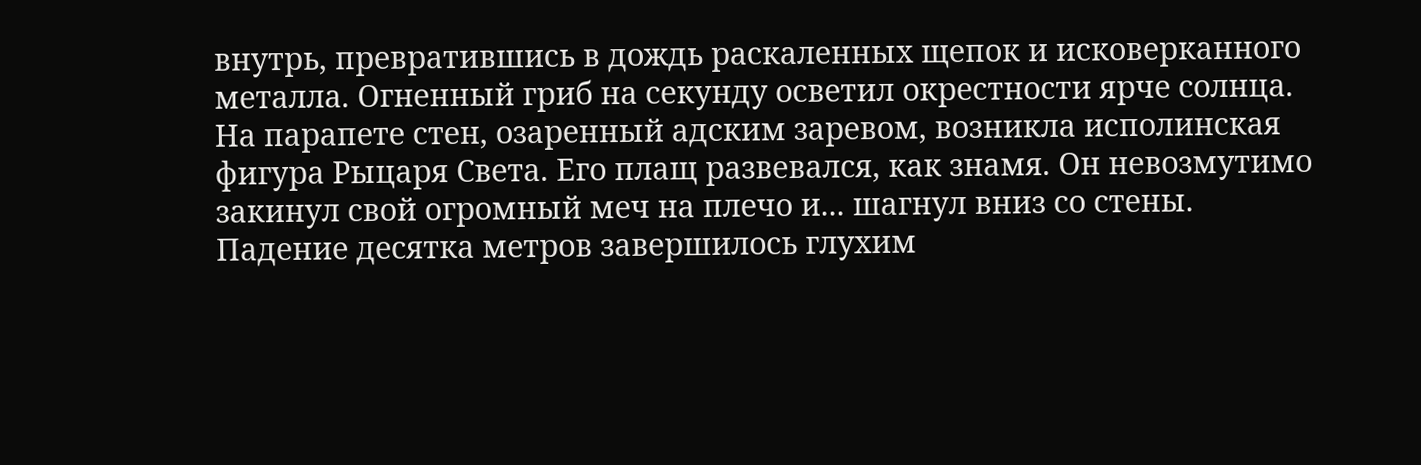внутрь, превратившись в дождь раскаленных щепок и исковерканного металла. Огненный гриб на секунду осветил окрестности ярче солнца.
На парапете стен, озаренный адским заревом, возникла исполинская фигура Рыцаря Света. Его плащ развевался, как знамя. Он невозмутимо закинул свой огромный меч на плечо и... шагнул вниз со стены. Падение десятка метров завершилось глухим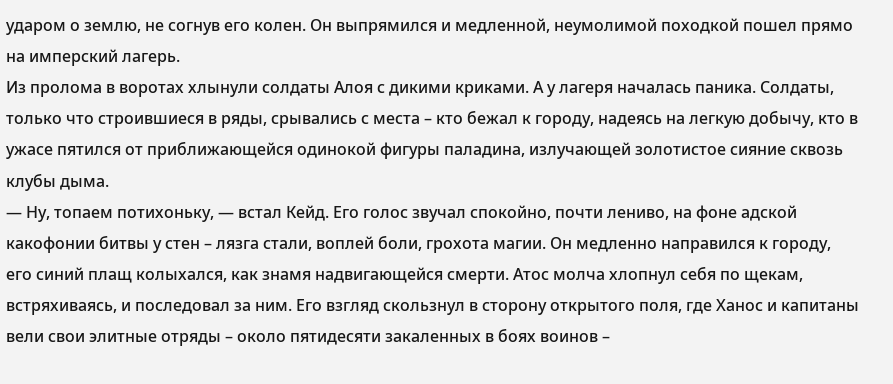ударом о землю, не согнув его колен. Он выпрямился и медленной, неумолимой походкой пошел прямо на имперский лагерь.
Из пролома в воротах хлынули солдаты Алоя с дикими криками. А у лагеря началась паника. Солдаты, только что строившиеся в ряды, срывались с места – кто бежал к городу, надеясь на легкую добычу, кто в ужасе пятился от приближающейся одинокой фигуры паладина, излучающей золотистое сияние сквозь клубы дыма.
— Ну, топаем потихоньку, — встал Кейд. Его голос звучал спокойно, почти лениво, на фоне адской какофонии битвы у стен – лязга стали, воплей боли, грохота магии. Он медленно направился к городу, его синий плащ колыхался, как знамя надвигающейся смерти. Атос молча хлопнул себя по щекам, встряхиваясь, и последовал за ним. Его взгляд скользнул в сторону открытого поля, где Ханос и капитаны вели свои элитные отряды – около пятидесяти закаленных в боях воинов –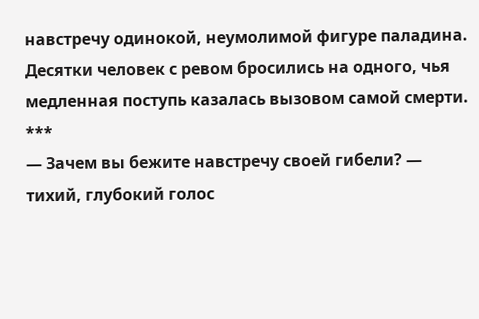навстречу одинокой, неумолимой фигуре паладина. Десятки человек с ревом бросились на одного, чья медленная поступь казалась вызовом самой смерти.
***
— Зачем вы бежите навстречу своей гибели? — тихий, глубокий голос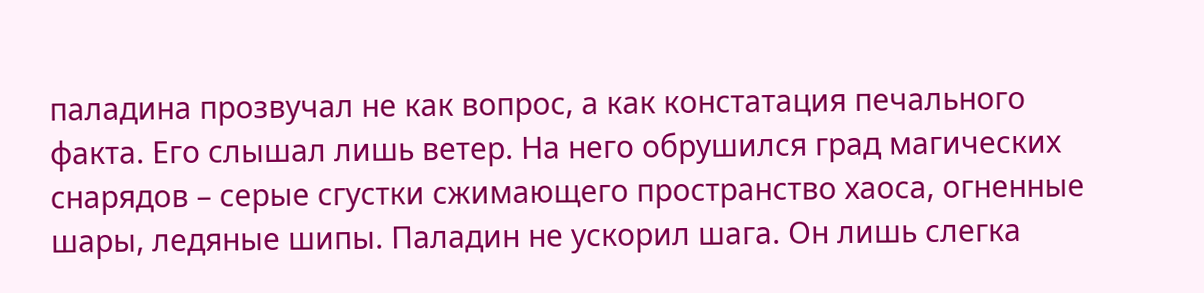паладина прозвучал не как вопрос, а как констатация печального факта. Его слышал лишь ветер. На него обрушился град магических снарядов – серые сгустки сжимающего пространство хаоса, огненные шары, ледяные шипы. Паладин не ускорил шага. Он лишь слегка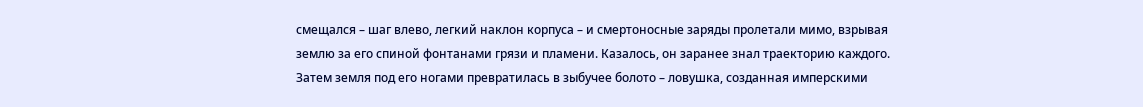смещался – шаг влево, легкий наклон корпуса – и смертоносные заряды пролетали мимо, взрывая землю за его спиной фонтанами грязи и пламени. Казалось, он заранее знал траекторию каждого.
Затем земля под его ногами превратилась в зыбучее болото – ловушка, созданная имперскими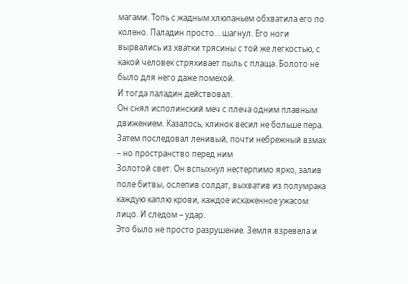магами. Топь с жадным хлюпаньем обхватила его по колено. Паладин просто... шагнул. Его ноги вырвались из хватки трясины с той же легкостью, с какой человек стряхивает пыль с плаща. Болото не было для него даже помехой.
И тогда паладин действовал.
Он снял исполинский меч с плеча одним плавным движением. Казалось, клинок весил не больше пера. Затем последовал ленивый, почти небрежный взмах – но пространство перед ним
Золотой свет. Он вспыхнул нестерпимо ярко, залив поле битвы, ослепив солдат, выхватив из полумрака каждую каплю крови, каждое искаженное ужасом лицо. И следом – удар.
Это было не просто разрушение. Земля взревела и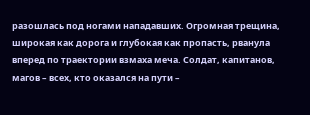разошлась под ногами нападавших. Огромная трещина, широкая как дорога и глубокая как пропасть, рванула вперед по траектории взмаха меча. Солдат, капитанов, магов – всех, кто оказался на пути –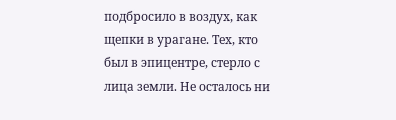подбросило в воздух, как щепки в урагане. Тех, кто был в эпицентре, стерло с лица земли. Не осталось ни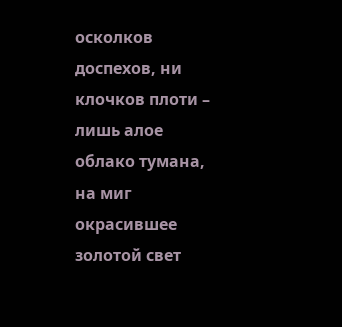осколков доспехов, ни клочков плоти – лишь алое облако тумана, на миг окрасившее золотой свет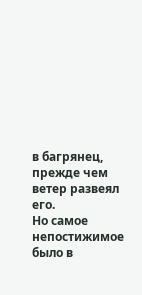в багрянец, прежде чем ветер развеял его.
Но самое непостижимое было в